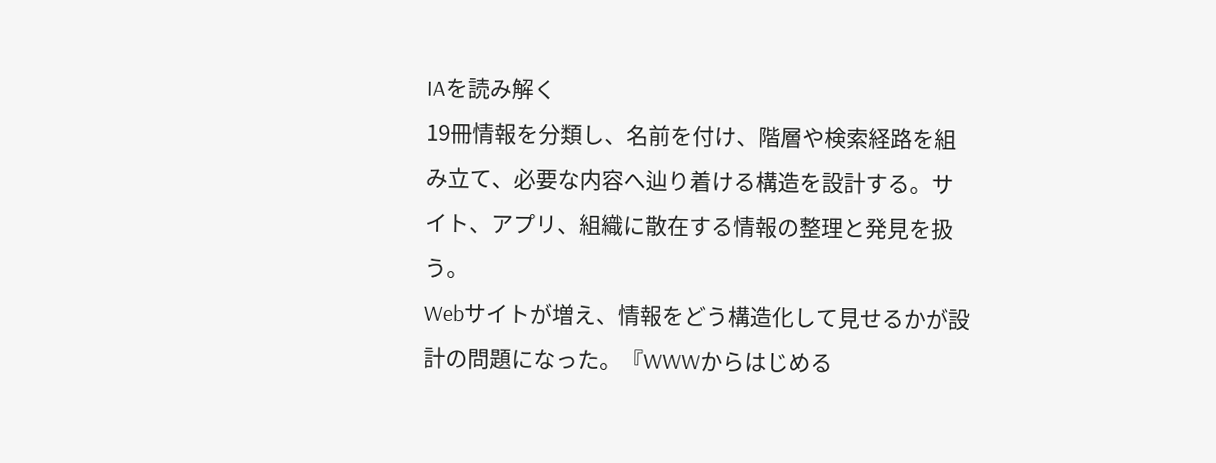IAを読み解く
19冊情報を分類し、名前を付け、階層や検索経路を組み立て、必要な内容へ辿り着ける構造を設計する。サイト、アプリ、組織に散在する情報の整理と発見を扱う。
Webサイトが増え、情報をどう構造化して見せるかが設計の問題になった。『WWWからはじめる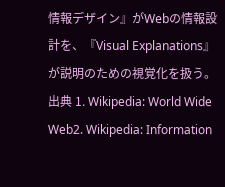情報デザイン』がWebの情報設計を、『Visual Explanations』が説明のための視覚化を扱う。
出典 1. Wikipedia: World Wide Web2. Wikipedia: Information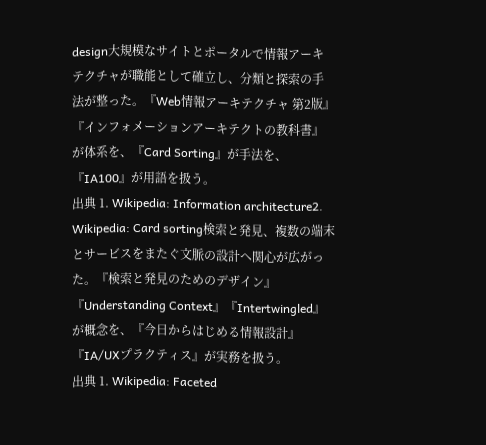design大規模なサイトとポータルで情報アーキテクチャが職能として確立し、分類と探索の手法が整った。『Web情報アーキテクチャ 第2版』『インフォメーションアーキテクトの教科書』が体系を、『Card Sorting』が手法を、『IA100』が用語を扱う。
出典 1. Wikipedia: Information architecture2. Wikipedia: Card sorting検索と発見、複数の端末とサービスをまたぐ文脈の設計へ関心が広がった。『検索と発見のためのデザイン』『Understanding Context』『Intertwingled』が概念を、『今日からはじめる情報設計』『IA/UXプラクティス』が実務を扱う。
出典 1. Wikipedia: Faceted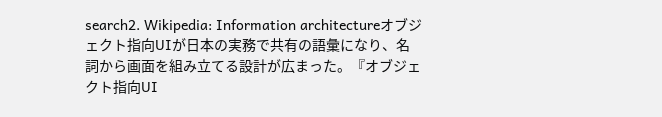search2. Wikipedia: Information architectureオブジェクト指向UIが日本の実務で共有の語彙になり、名詞から画面を組み立てる設計が広まった。『オブジェクト指向UI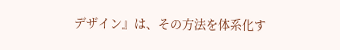デザイン』は、その方法を体系化す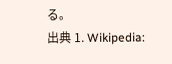る。
出典 1. Wikipedia: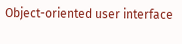Object-oriented user interface